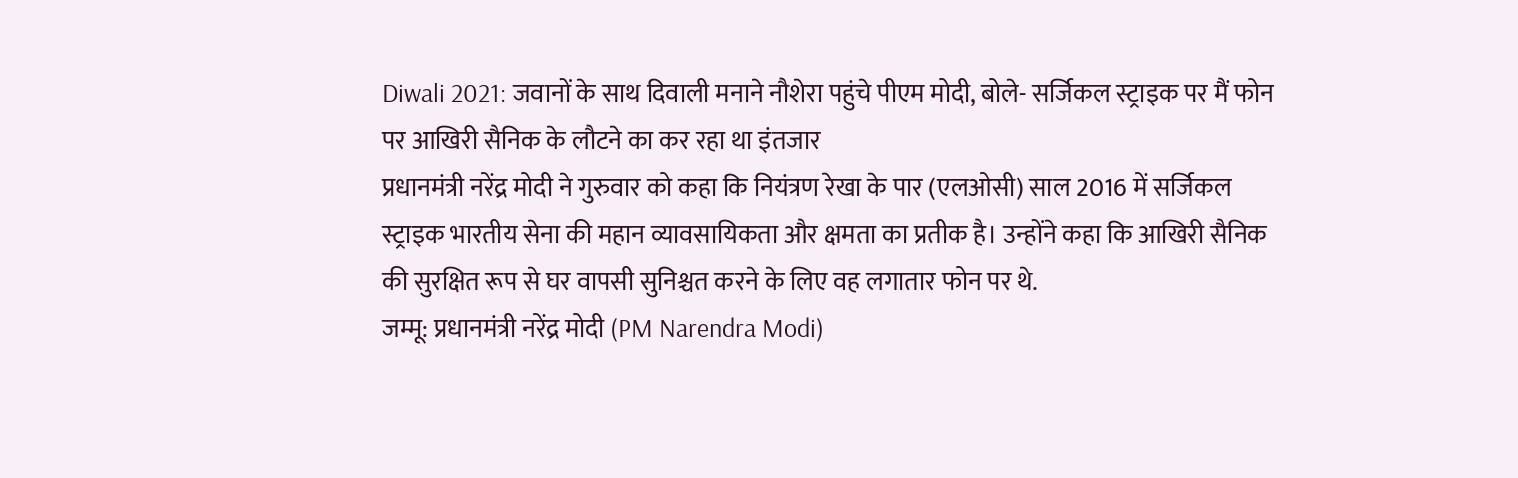Diwali 2021: जवानों के साथ दिवाली मनाने नौशेरा पहुंचे पीएम मोदी, बोले- सर्जिकल स्ट्राइक पर मैं फोन पर आखिरी सैनिक के लौटने का कर रहा था इंतजार
प्रधानमंत्री नरेंद्र मोदी ने गुरुवार को कहा कि नियंत्रण रेखा के पार (एलओसी) साल 2016 में सर्जिकल स्ट्राइक भारतीय सेना की महान व्यावसायिकता और क्षमता का प्रतीक है। उन्होंने कहा कि आखिरी सैनिक की सुरक्षित रूप से घर वापसी सुनिश्चत करने के लिए वह लगातार फोन पर थे.
जम्मू: प्रधानमंत्री नरेंद्र मोदी (PM Narendra Modi)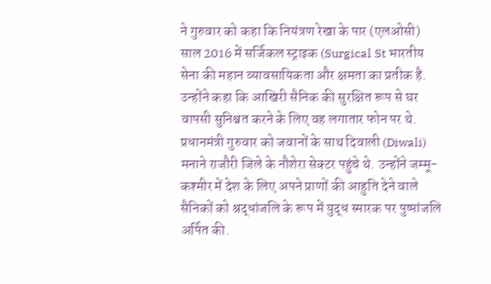ने गुरुवार को कहा कि नियंत्रण रेखा के पार (एलओसी) साल 2016 में सर्जिकल स्ट्राइक (Surgical St भारतीय सेना की महान व्यावसायिकता और क्षमता का प्रतीक है. उन्होंने कहा कि आखिरी सैनिक की सुरक्षित रूप से घर वापसी सुनिश्चत करने के लिए वह लगातार फोन पर थे. प्रधानमंत्री गुरुवार को जवानों के साथ दिवाली (Diwali) मनाने राजौरी जिले के नौशेरा सेक्टर पहुंचे थे. उन्होंने जम्मू-कश्मीर में देश के लिए अपने प्राणों की आहुति देने वाले सैनिकों को श्रद्धांजलि के रूप में युद्ध स्मारक पर पुष्पांजलि अर्पित की.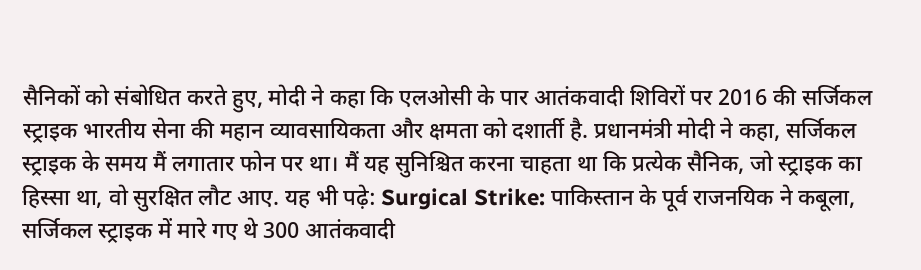सैनिकों को संबोधित करते हुए, मोदी ने कहा कि एलओसी के पार आतंकवादी शिविरों पर 2016 की सर्जिकल स्ट्राइक भारतीय सेना की महान व्यावसायिकता और क्षमता को दशार्ती है. प्रधानमंत्री मोदी ने कहा, सर्जिकल स्ट्राइक के समय मैं लगातार फोन पर था। मैं यह सुनिश्चित करना चाहता था कि प्रत्येक सैनिक, जो स्ट्राइक का हिस्सा था, वो सुरक्षित लौट आए. यह भी पढ़े: Surgical Strike: पाकिस्तान के पूर्व राजनयिक ने कबूला, सर्जिकल स्ट्राइक में मारे गए थे 300 आतंकवादी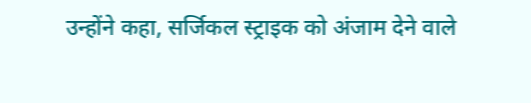उन्होंने कहा, सर्जिकल स्ट्राइक को अंजाम देने वाले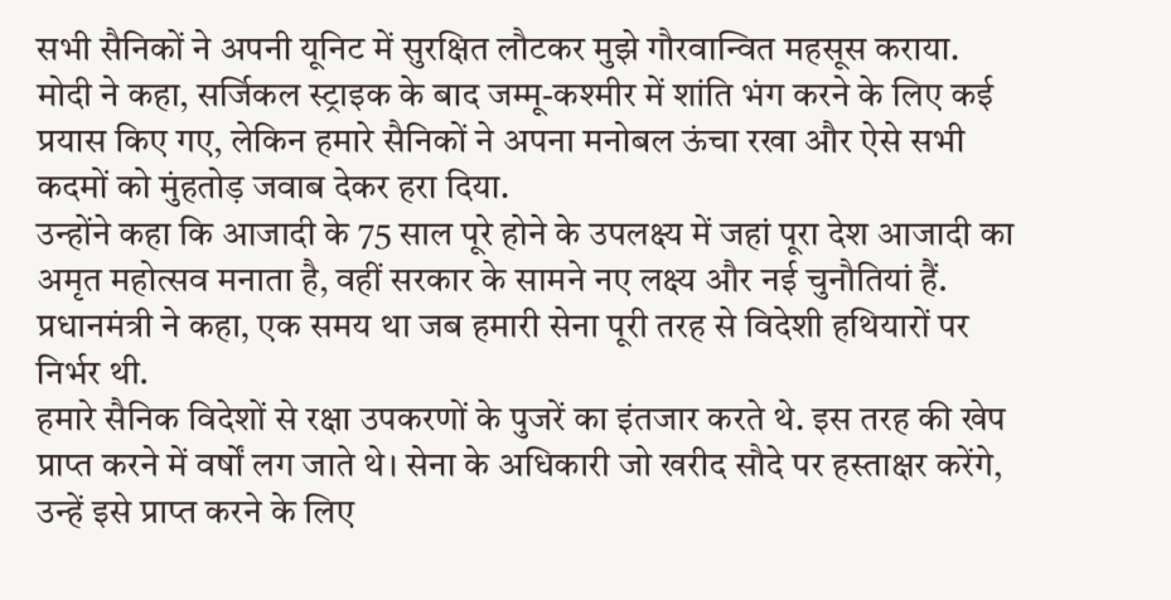सभी सैनिकों ने अपनी यूनिट में सुरक्षित लौटकर मुझे गौरवान्वित महसूस कराया. मोदी ने कहा, सर्जिकल स्ट्राइक के बाद जम्मू-कश्मीर में शांति भंग करने के लिए कई प्रयास किए गए, लेकिन हमारे सैनिकों ने अपना मनोबल ऊंचा रखा और ऐसे सभी कदमों को मुंहतोड़ जवाब देकर हरा दिया.
उन्होंने कहा कि आजादी के 75 साल पूरे होने के उपलक्ष्य में जहां पूरा देश आजादी का अमृत महोत्सव मनाता है, वहीं सरकार के सामने नए लक्ष्य और नई चुनौतियां हैं. प्रधानमंत्री ने कहा, एक समय था जब हमारी सेना पूरी तरह से विदेशी हथियारों पर निर्भर थी.
हमारे सैनिक विदेशों से रक्षा उपकरणों के पुजरें का इंतजार करते थे. इस तरह की खेप प्राप्त करने में वर्षों लग जाते थे। सेना के अधिकारी जो खरीद सौदे पर हस्ताक्षर करेंगे, उन्हें इसे प्राप्त करने के लिए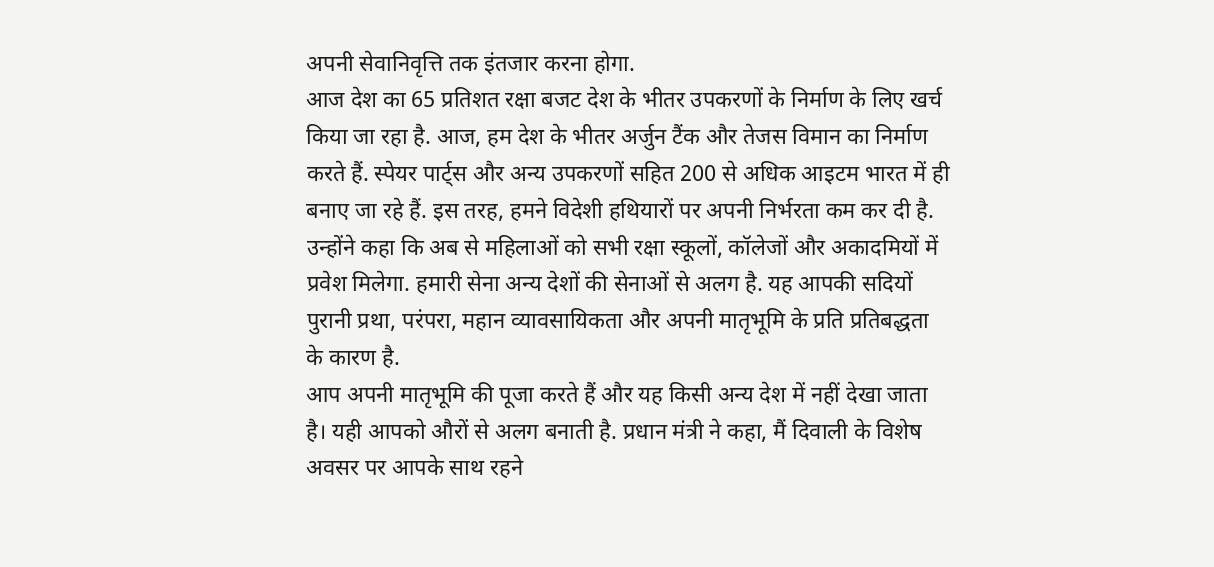अपनी सेवानिवृत्ति तक इंतजार करना होगा.
आज देश का 65 प्रतिशत रक्षा बजट देश के भीतर उपकरणों के निर्माण के लिए खर्च किया जा रहा है. आज, हम देश के भीतर अर्जुन टैंक और तेजस विमान का निर्माण करते हैं. स्पेयर पार्ट्स और अन्य उपकरणों सहित 200 से अधिक आइटम भारत में ही बनाए जा रहे हैं. इस तरह, हमने विदेशी हथियारों पर अपनी निर्भरता कम कर दी है.
उन्होंने कहा कि अब से महिलाओं को सभी रक्षा स्कूलों, कॉलेजों और अकादमियों में प्रवेश मिलेगा. हमारी सेना अन्य देशों की सेनाओं से अलग है. यह आपकी सदियों पुरानी प्रथा, परंपरा, महान व्यावसायिकता और अपनी मातृभूमि के प्रति प्रतिबद्धता के कारण है.
आप अपनी मातृभूमि की पूजा करते हैं और यह किसी अन्य देश में नहीं देखा जाता है। यही आपको औरों से अलग बनाती है. प्रधान मंत्री ने कहा, मैं दिवाली के विशेष अवसर पर आपके साथ रहने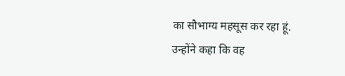का सौभाग्य महसूस कर रहा हूं.
उन्होंने कहा कि वह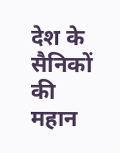देश के सैनिकों की महान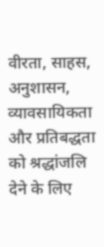वीरता, साहस, अनुशासन, व्यावसायिकता और प्रतिबद्धता को श्रद्धांजलि देने के लिए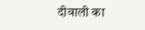दीवाली का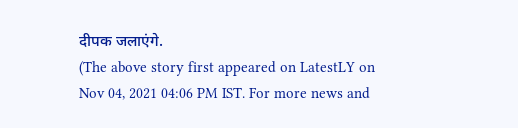दीपक जलाएंगे.
(The above story first appeared on LatestLY on Nov 04, 2021 04:06 PM IST. For more news and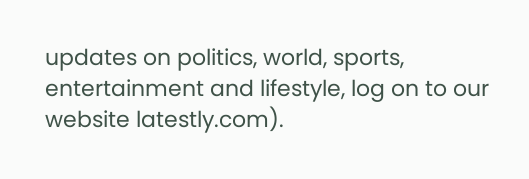updates on politics, world, sports, entertainment and lifestyle, log on to our website latestly.com).